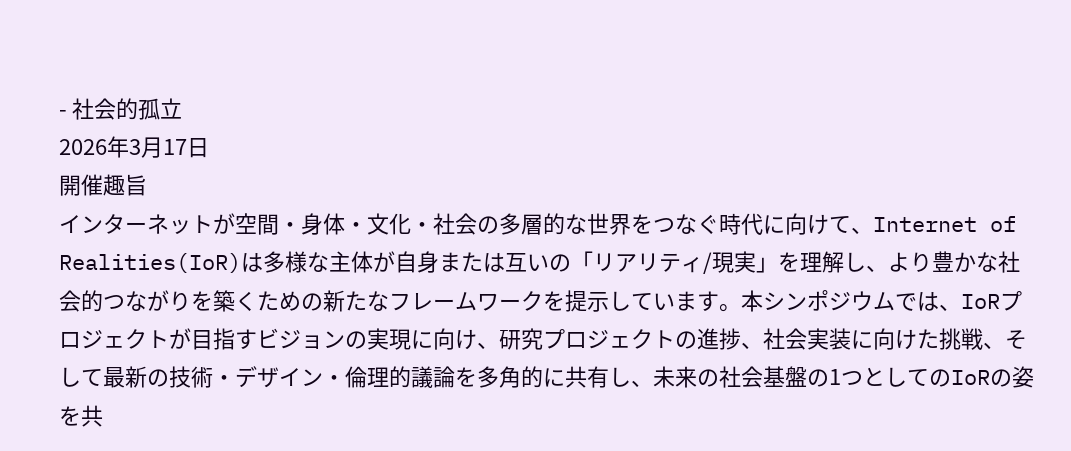- 社会的孤立
2026年3月17日
開催趣旨
インターネットが空間・身体・文化・社会の多層的な世界をつなぐ時代に向けて、Internet of Realities(IoR)は多様な主体が自身または互いの「リアリティ/現実」を理解し、より豊かな社会的つながりを築くための新たなフレームワークを提示しています。本シンポジウムでは、IoRプロジェクトが目指すビジョンの実現に向け、研究プロジェクトの進捗、社会実装に向けた挑戦、そして最新の技術・デザイン・倫理的議論を多角的に共有し、未来の社会基盤の1つとしてのIoRの姿を共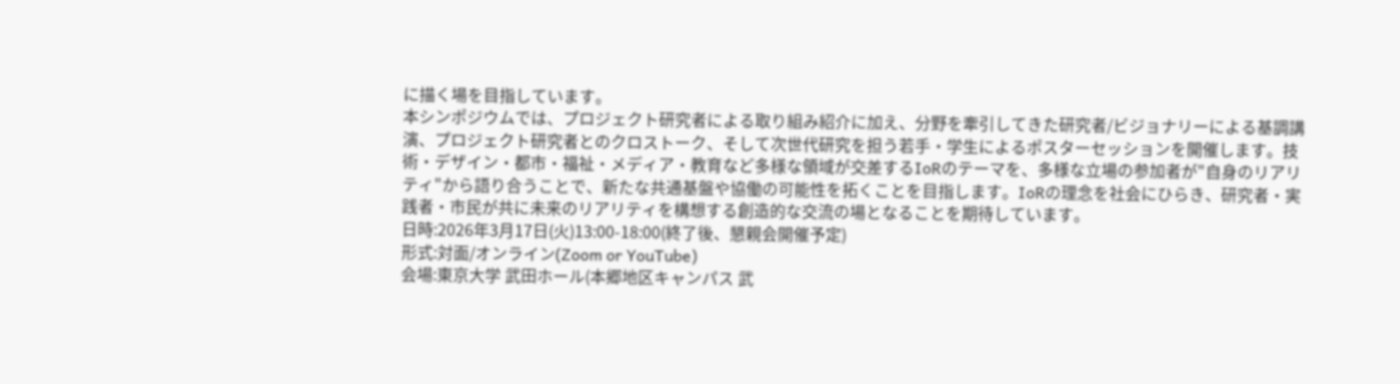に描く場を目指しています。
本シンポジウムでは、プロジェクト研究者による取り組み紹介に加え、分野を牽引してきた研究者/ビジョナリーによる基調講演、プロジェクト研究者とのクロストーク、そして次世代研究を担う若手・学生によるポスターセッションを開催します。技術・デザイン・都市・福祉・メディア・教育など多様な領域が交差するIoRのテーマを、多様な立場の参加者が"自身のリアリティ"から語り合うことで、新たな共通基盤や協働の可能性を拓くことを目指します。IoRの理念を社会にひらき、研究者・実践者・市民が共に未来のリアリティを構想する創造的な交流の場となることを期待しています。
日時:2026年3月17日(火)13:00-18:00(終了後、懇親会開催予定)
形式:対面/オンライン(Zoom or YouTube)
会場:東京大学 武田ホール(本郷地区キャンパス 武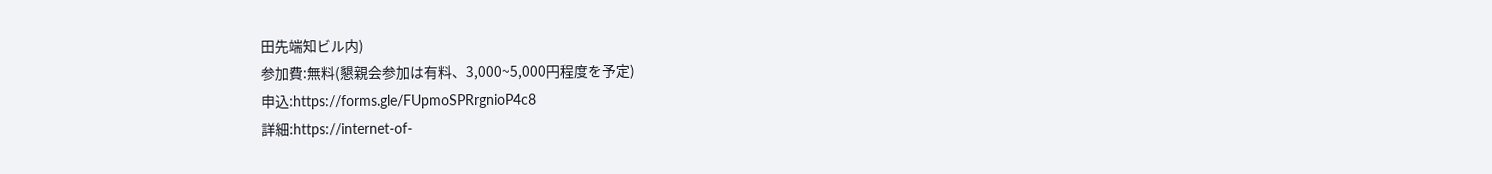田先端知ビル内)
参加費:無料(懇親会参加は有料、3,000~5,000円程度を予定)
申込:https://forms.gle/FUpmoSPRrgnioP4c8
詳細:https://internet-of-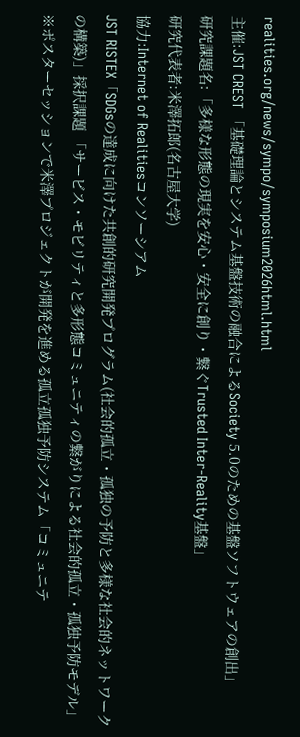realities.org/news/sympo/symposium2026html.html
主催:JST CREST 「基礎理論とシステム基盤技術の融合によるSociety 5.0のための基盤ソフトウェアの創出」
研究課題名:「多様な形態の現実を安心・安全に創り・繋ぐTrusted Inter-Reality基盤」
研究代表者:米澤拓郎(名古屋大学)
協力:Internet of Realitiesコンソーシアム
JST RISTEX「SDGsの達成に向けた共創的研究開発プログラム(社会的孤立・孤独の予防と多様な社会的ネットワークの構築)」採択課題 「サービス・モビリティと多形態コミュニティの繋がりによる社会的孤立・孤独予防モデル」
※ポスターセッションで米澤プロジェクトが開発を進める孤立孤独予防システム「コミュニテ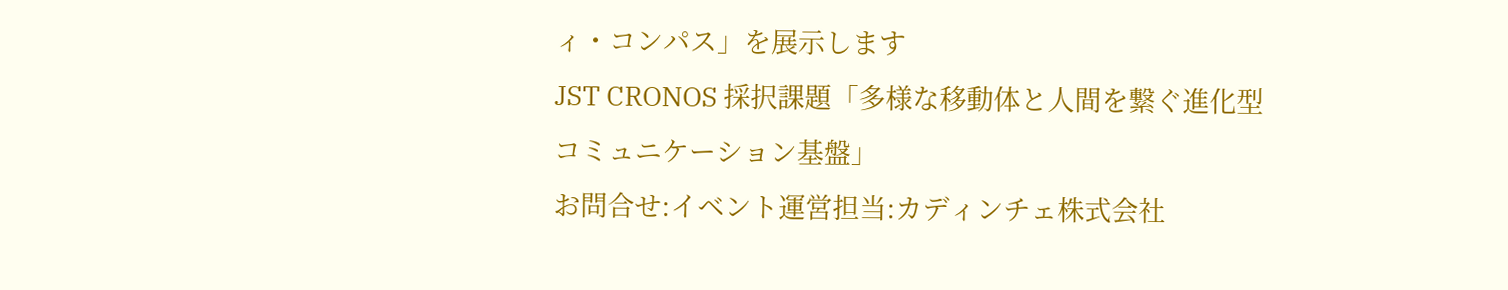ィ・コンパス」を展示します
JST CRONOS 採択課題「多様な移動体と人間を繋ぐ進化型コミュニケーション基盤」
お問合せ:イベント運営担当:カディンチェ株式会社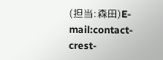(担当:森田)E-mail:contact-crest-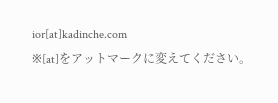ior[at]kadinche.com
※[at]をアットマークに変えてください。